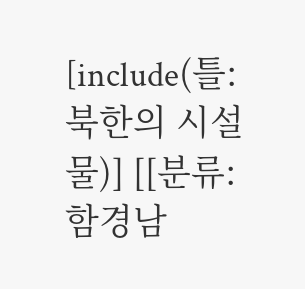[include(틀:북한의 시설물)] [[분류:함경남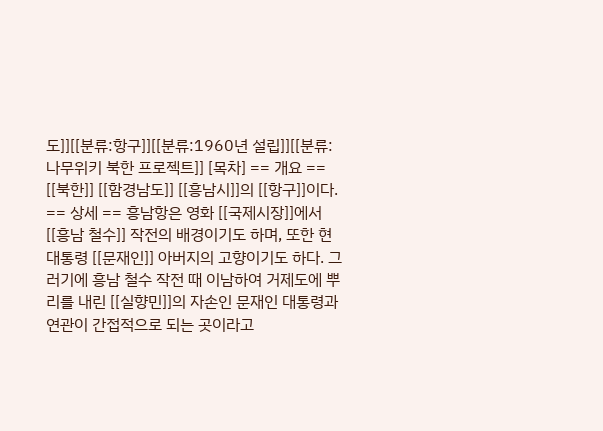도]][[분류:항구]][[분류:1960년 설립]][[분류:나무위키 북한 프로젝트]] [목차] == 개요 == [[북한]] [[함경남도]] [[흥남시]]의 [[항구]]이다. == 상세 == 흥남항은 영화 [[국제시장]]에서 [[흥남 철수]] 작전의 배경이기도 하며, 또한 현 대통령 [[문재인]] 아버지의 고향이기도 하다. 그러기에 흥남 철수 작전 때 이남하여 거제도에 뿌리를 내린 [[실향민]]의 자손인 문재인 대통령과 연관이 간접적으로 되는 곳이라고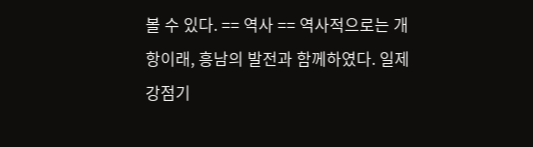볼 수 있다. == 역사 == 역사적으로는 개항이래, 흥남의 발전과 함께하였다. 일제강점기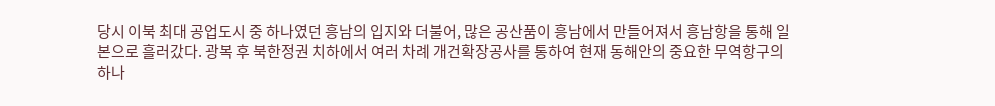당시 이북 최대 공업도시 중 하나였던 흥남의 입지와 더불어, 많은 공산품이 흥남에서 만들어져서 흥남항을 통해 일본으로 흘러갔다. 광복 후 북한정권 치하에서 여러 차례 개건확장공사를 통하여 현재 동해안의 중요한 무역항구의 하나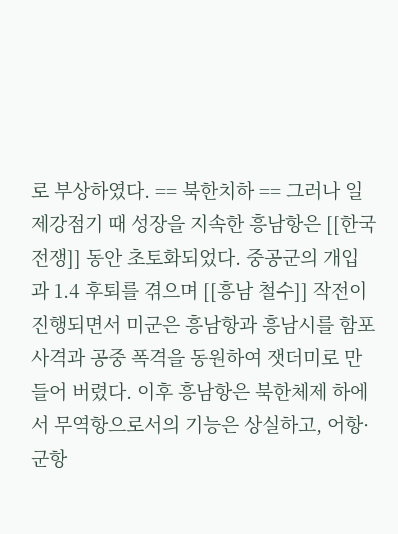로 부상하였다. == 북한치하 == 그러나 일제강점기 때 성장을 지속한 흥남항은 [[한국전쟁]] 동안 초토화되었다. 중공군의 개입과 1.4 후퇴를 겪으며 [[흥남 철수]] 작전이 진행되면서 미군은 흥남항과 흥남시를 함포 사격과 공중 폭격을 동원하여 잿더미로 만들어 버렸다. 이후 흥남항은 북한체제 하에서 무역항으로서의 기능은 상실하고, 어항·군항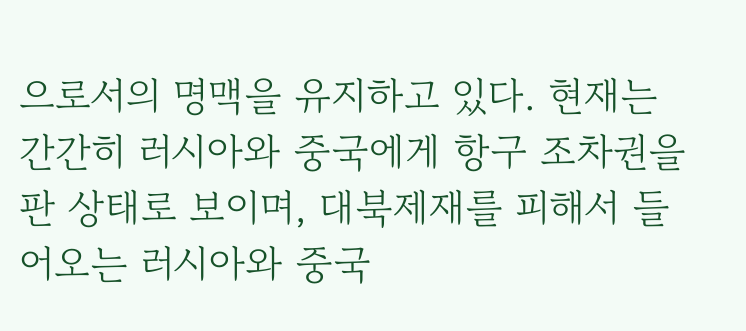으로서의 명맥을 유지하고 있다. 현재는 간간히 러시아와 중국에게 항구 조차권을 판 상태로 보이며, 대북제재를 피해서 들어오는 러시아와 중국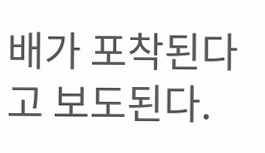배가 포착된다고 보도된다.